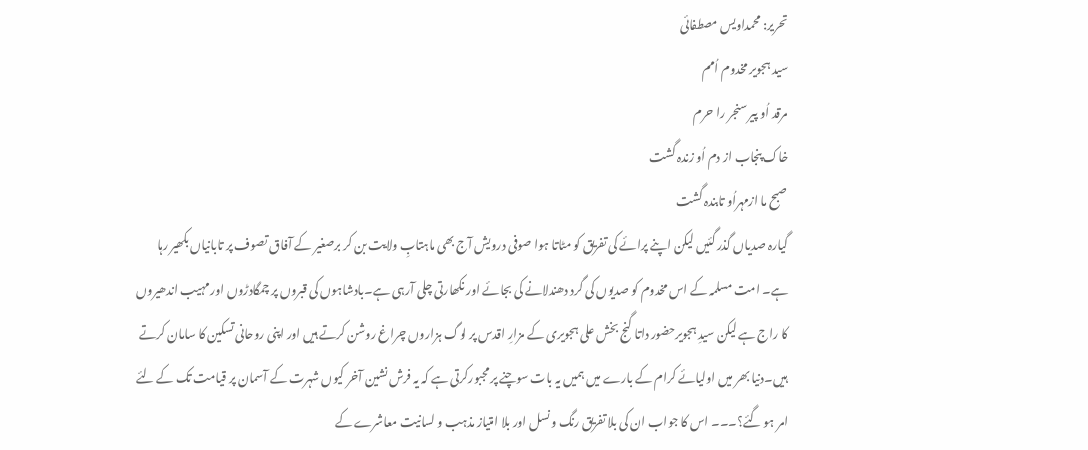تحریر: محمداویس مصطفائی
سید ہجویر مخدوم اُمم
مرقد اُو پیر سنجر را حرم
خاک پنجاب از دم اُو زندہ گشت
صبح ما ازمہراُو تابندہ گشت
گیارہ صدیاں گذر گئیں لیکن اپنے پرائے کی تفریق کو مٹاتا ہوا صوفی درویش آج بھی ماہتابِ ولایت بن کر برصغیر کے آفاق تصوف پر تابانیاں بکھیر رہا ہے۔ امت مسلمہ کے اس مخدوم کو صدیوں کی گرد دھندلانے کی بجائے اور نکھارتی چلی آرہی ہے۔بادشاہوں کی قبروں پر چمگادڑوں اور مہیب اندھیروں کا راج ہے لیکن سیدِ ہجویرحضور داتا گنج بخش علی ہجویری کے مزارِ اقدس پر لوگ ہزاروں چراغ روشن کرتے ہیں اور اپنی روحانی تسکین کا سامان کرتے ہیں۔دنیا بھر میں اولیائے کرام کے بارے میں ہمیں یہ بات سوچنے پر مجبورکرتی ہے کہ یہ فرش نشین آخر کیوں شہرت کے آسمان پر قیامت تک کے لئے امر ہو گئے؟۔۔۔ اس کا جواب ان کی بلا تفریق رنگ و نسل اور بلا امتیاز مذہب و لسانیت معاشرے کے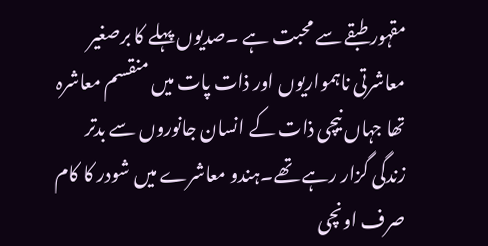مقہور طبقے سے محبت ہے ۔صدیوں پہلے کا برصغیر معاشرتی ناہمواریوں اور ذات پات میں منقسم معاشرہ تھا جہاں نیچی ذات کے انسان جانوروں سے بدتر زندگی گزار رہے تھے۔ہندو معاشرے میں شودر کا کام صرف اونچی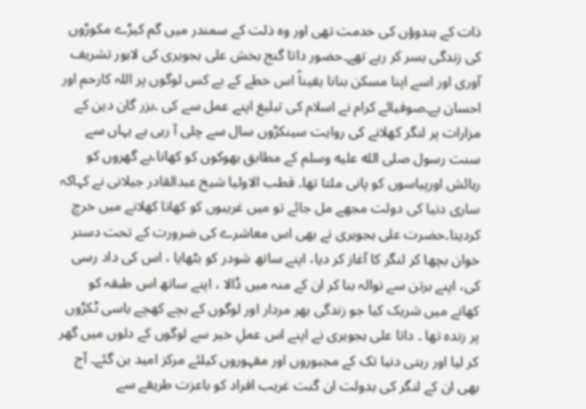ذات کے ہندوؤں کی خدمت تھی اور وہ ذلت کے سمندر میں گم کیڑے مکوڑوں کی زندگی بسر کر رہے تھے۔حضور داتا گنج بخش علی ہجویری کی لاہور تشریف آوری اور اسے اپنا مسکن بنانا یقیناً اس خطے کے بے کس لوگوں پر اللہ کارحم اور احسان ہے۔صوفیائے کرام نے اسلام کی تبلیغ اپنے عمل سے کی ۔بزر گان دین کے مزارات پر لنگر کھلانے کی روایت سینکڑوں سال سے چلی آ رہی ہے یہاں سے سنت رسول صلى الله عليه وسلم کے مطابق بھوکوں کو کھانا،بے گھروں کو رہائش اورپیاسوں کو پانی ملتا تھا۔ قطب الاولیا شیخ عبدالقادر جیلانی نے کہاکہ ساری دنیا کی دولت مجھے مل جائے تو میں غریبوں کو کھانا کھلانے میں خرچ کردیتا۔حضرت علی ہجویری نے بھی اس معاشرے کی ضرورت کے تحت دستر خوان بچھا کر لنگر کا آغاز کر دیا، اپنے ساتھ شودر کو بٹھایا ، اس کی داد رسی کی، اپنے برتن سے نوالہ بنا کر ان کے منہ میں ڈالا ، اپنے ساتھ اس طبقہ کو کھانے میں شریک کیا جو زندگی بھر مردار اور لوگوں کے بچے کھچے باسی ٹکڑوں پر زندہ تھا ۔ داتا علی ہجویری نے اپنے اس عملِ خیر سے لوگوں کے دلوں میں گھر کر لیا اور رہتی دنیا تک کے مجبوروں اور مقہوروں کیلئے مرکز امید بن گئے۔ آج بھی ان کے لنگر کی بدولت ان گنت غریب افراد کو باعزت طریقے سے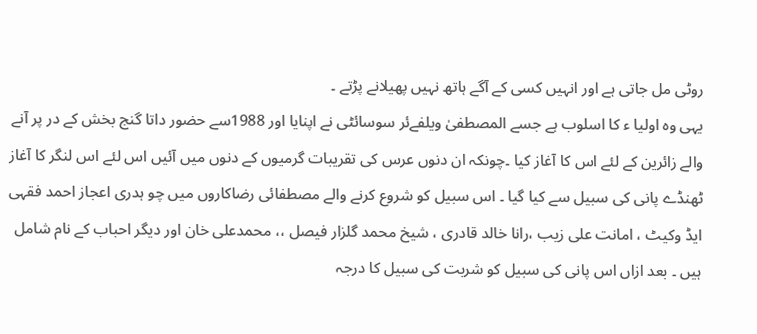روٹی مل جاتی ہے اور انہیں کسی کے آگے ہاتھ نہیں پھیلانے پڑتے ۔
یہی وہ اولیا ء کا اسلوب ہے جسے المصطفیٰ ویلفےئر سوسائٹی نے اپنایا اور 1988سے حضور داتا گنج بخش کے در پر آنے والے زائرین کے لئے اس کا آغاز کیا ۔چونکہ ان دنوں عرس کی تقریبات گرمیوں کے دنوں میں آئیں اس لئے اس لنگر کا آغاز ٹھنڈے پانی کی سبیل سے کیا گیا ۔ اس سبیل کو شروع کرنے والے مصطفائی رضاکاروں میں چو ہدری اعجاز احمد فقہی ایڈ وکیٹ ، امانت علی زیب ،رانا خالد قادری ، شیخ محمد گلزار فیصل ،، محمدعلی خان اور دیگر احباب کے نام شامل ہیں ۔ بعد ازاں اس پانی کی سبیل کو شربت کی سبیل کا درجہ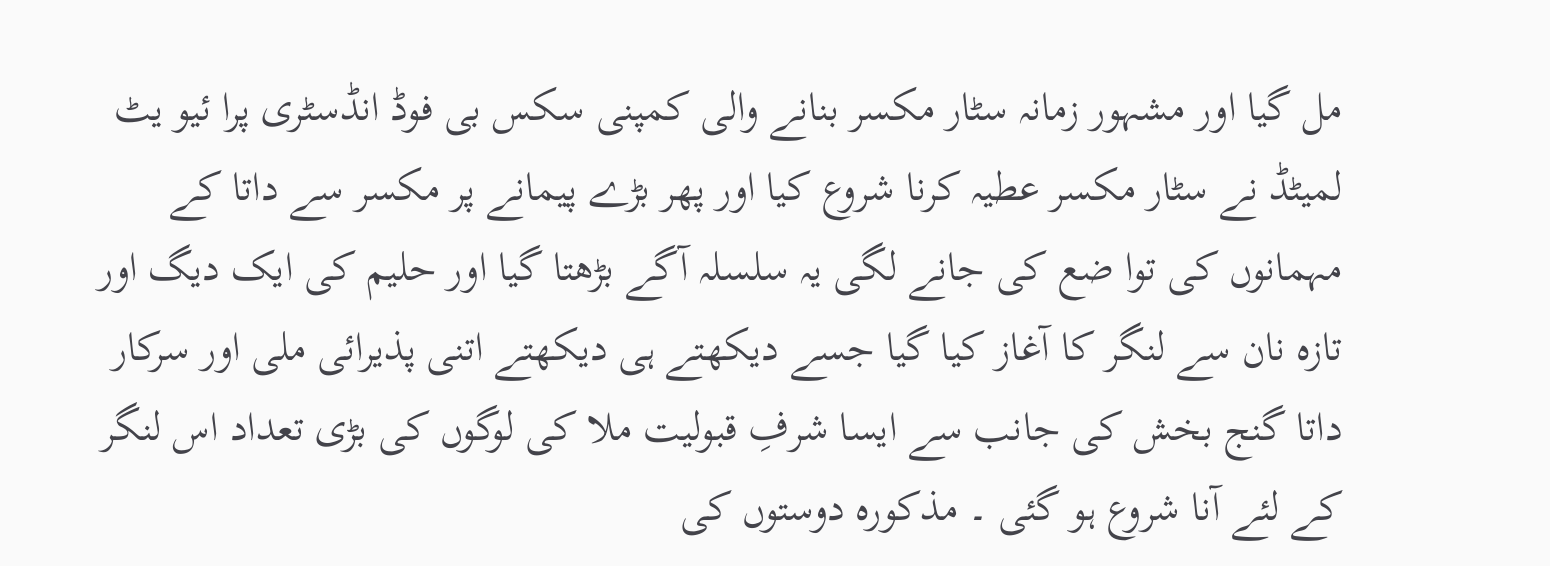مل گیا اور مشہور زمانہ سٹار مکسر بنانے والی کمپنی سکس بی فوڈ انڈسٹری پرا ئیو یٹ لمیٹڈ نے سٹار مکسر عطیہ کرنا شروع کیا اور پھر بڑے پیمانے پر مکسر سے داتا کے مہمانوں کی توا ضع کی جانے لگی یہ سلسلہ آگے بڑھتا گیا اور حلیم کی ایک دیگ اور تازہ نان سے لنگر کا آغاز کیا گیا جسے دیکھتے ہی دیکھتے اتنی پذیرائی ملی اور سرکار داتا گنج بخش کی جانب سے ایسا شرفِ قبولیت ملا کی لوگوں کی بڑی تعداد اس لنگر کے لئے آنا شروع ہو گئی ۔ مذکورہ دوستوں کی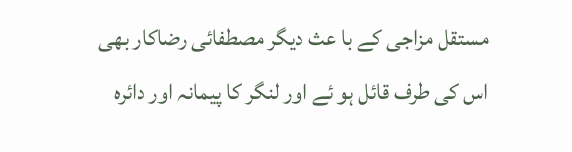مستقل مزاجی کے با عث دیگر مصطفائی رضاکار بھی اس کی طرف قائل ہو ئے اور لنگر کا پیمانہ اور دائرہ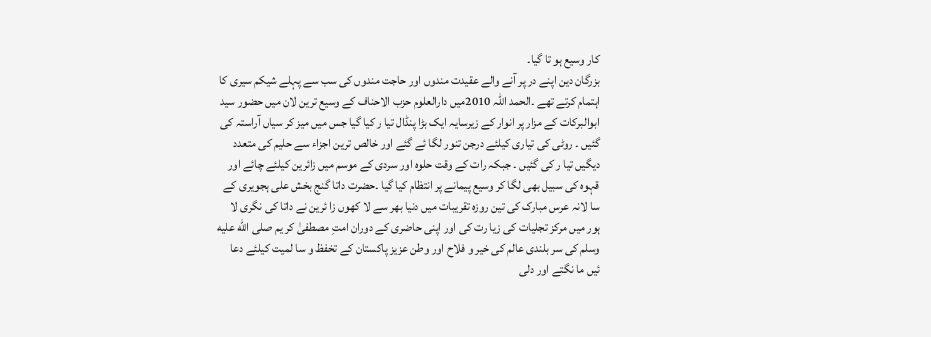کار وسیع ہو تا گیا۔
بزرگان دین اپنے در پر آنے والے عقیدت مندوں اور حاجت مندوں کی سب سے پہلے شیکم سیری کا اہتمام کرتے تھے ۔الحمد اللہ 2010میں دارالعلوم حزب الاحناف کے وسیع ترین لان میں حضور سید ابوالبرکات کے مزار پر انوار کے زیرسایہ ایک بڑا پنڈال تیا ر کیا گیا جس میں میز کر سیاں آراستہ کی گئیں ۔ روٹی کی تیاری کیلئے درجن تنور لگا ئے گئے اور خالص ترین اجزاء سے حلیم کی متعدد دیگیں تیا ر کی گئیں ۔ جبکہ رات کے وقت حلوہ اور سردی کے موسم میں زائرین کیلئے چائے اور قہوہ کی سبیل بھی لگا کر وسیع پیمانے پر انتظام کیا گیا ۔حضرت داتا گنج بخش علی ہجویری کے سا لانہ عرس مبارک کی تین روزہ تقریبات میں دنیا بھر سے لا کھوں زا ئرین نے داتا کی نگری لا ہور میں مرکز تجلیات کی زیا رت کی اور اپنی حاضری کے دوران امتِ مصطفیٰ کر یم صلى الله عليه وسلم کی سر بلندی عالم کی خیر و فلاح اور وطن عزیز پاکستان کے تخفظ و سا لمیت کیلئے دعا ئیں ما نگتے اور دلی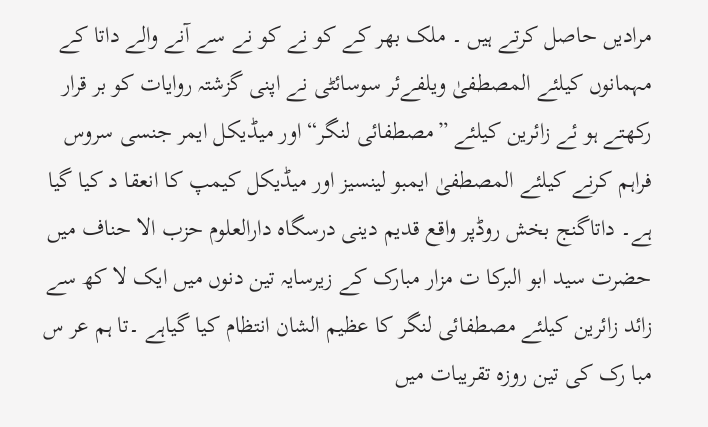مرادیں حاصل کرتے ہیں ۔ ملک بھر کے کو نے کو نے سے آنے والے داتا کے مہمانوں کیلئے المصطفیٰ ویلفےئر سوسائٹی نے اپنی گزشتہ روایات کو بر قرار رکھتے ہو ئے زائرین کیلئے ”مصطفائی لنگر“ اور میڈیکل ایمر جنسی سروس فراہم کرنے کیلئے المصطفیٰ ایمبو لینسیز اور میڈیکل کیمپ کا انعقا د کیا گیا ہے۔ داتاگنج بخش روڈپر واقع قدیم دینی درسگاہ دارالعلوم حزب الا حناف میں حضرت سید ابو البرکا ت مزار مبارک کے زیرسایہ تین دنوں میں ایک لا کھ سے زائد زائرین کیلئے مصطفائی لنگر کا عظیم الشان انتظام کیا گیاہے ۔تا ہم عر س مبا رک کی تین روزہ تقریبات میں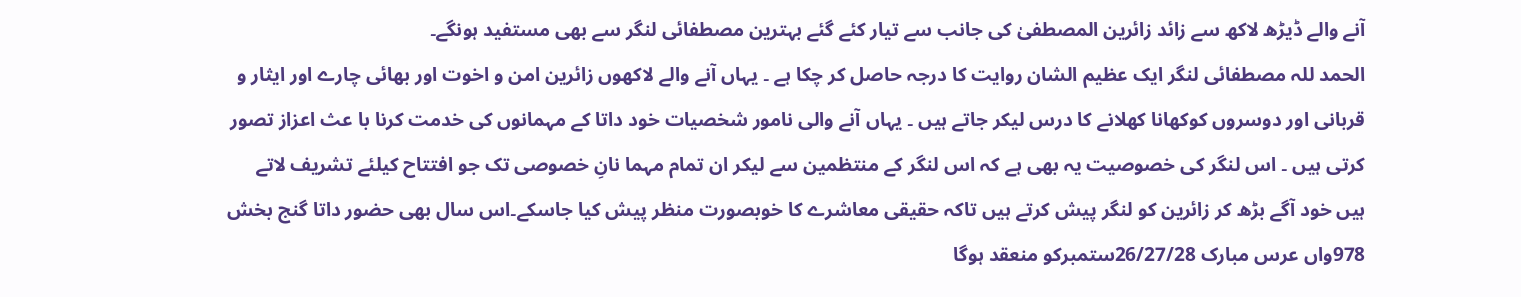آنے والے ڈیڑھ لاکھ سے زائد زائرین المصطفیٰ کی جانب سے تیار کئے گئے بہترین مصطفائی لنگر سے بھی مستفید ہونگے۔
الحمد للہ مصطفائی لنگر ایک عظیم الشان روایت کا درجہ حاصل کر چکا ہے ۔ یہاں آنے والے لاکھوں زائرین امن و اخوت اور بھائی چارے اور ایثار و قربانی اور دوسروں کوکھانا کھلانے کا درس لیکر جاتے ہیں ۔ یہاں آنے والی نامور شخصیات خود داتا کے مہمانوں کی خدمت کرنا با عث اعزاز تصور کرتی ہیں ۔ اس لنگر کی خصوصیت یہ بھی ہے کہ اس لنگر کے منتظمین سے لیکر ان تمام مہما نانِ خصوصی تک جو افتتاح کیلئے تشریف لاتے ہیں خود آگے بڑھ کر زائرین کو لنگر پیش کرتے ہیں تاکہ حقیقی معاشرے کا خوبصورت منظر پیش کیا جاسکے۔اس سال بھی حضور داتا گنج بخش 978واں عرس مبارک 26/27/28ستمبرکو منعقد ہوگا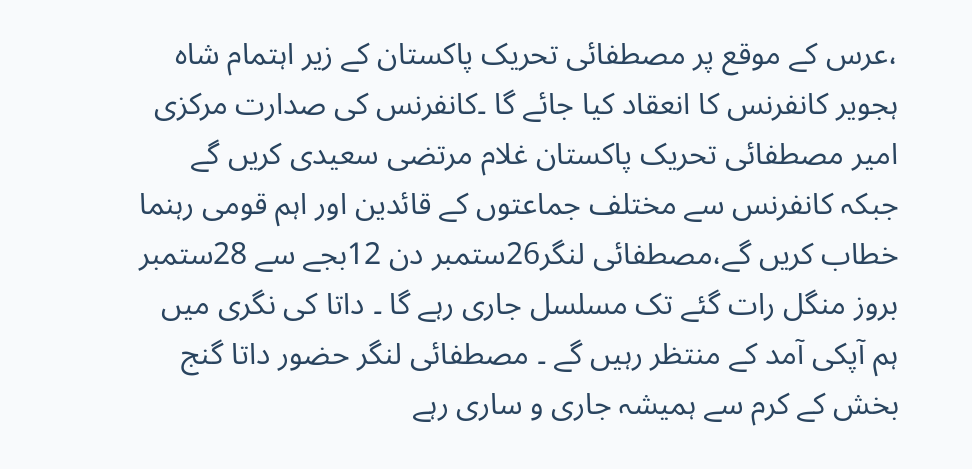،عرس کے موقع پر مصطفائی تحریک پاکستان کے زیر اہتمام شاہ ہجویر کانفرنس کا انعقاد کیا جائے گا ۔کانفرنس کی صدارت مرکزی امیر مصطفائی تحریک پاکستان غلام مرتضی سعیدی کریں گے جبکہ کانفرنس سے مختلف جماعتوں کے قائدین اور اہم قومی رہنما خطاب کریں گے،مصطفائی لنگر26ستمبر دن 12بجے سے 28ستمبر بروز منگل رات گئے تک مسلسل جاری رہے گا ۔ داتا کی نگری میں ہم آپکی آمد کے منتظر رہیں گے ۔ مصطفائی لنگر حضور داتا گنج بخش کے کرم سے ہمیشہ جاری و ساری رہے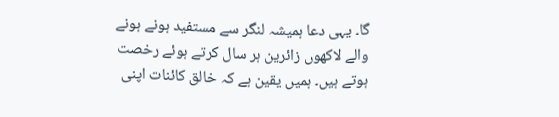گا۔ یہی دعا ہمیشہ لنگر سے مستفید ہونے ہونے والے لاکھوں زائرین ہر سال کرتے ہوئے رخصت ہوتے ہیں۔ ہمیں یقین ہے کہ خالق کائنات اپنی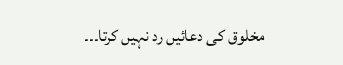مخلوق کی دعائیں رد نہیں کرتا۔۔۔